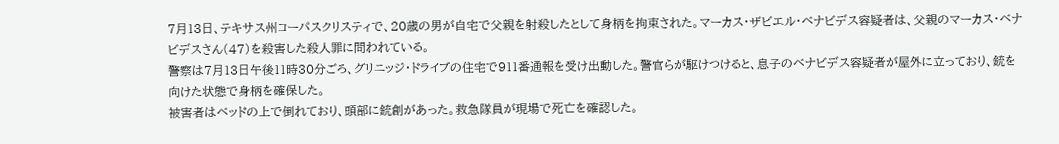7月13日、テキサス州コーパスクリスティで、20歳の男が自宅で父親を射殺したとして身柄を拘束された。マーカス・ザビエル・ベナビデス容疑者は、父親のマーカス・ベナビデスさん(47)を殺害した殺人罪に問われている。
警察は7月13日午後11時30分ごろ、グリニッジ・ドライブの住宅で911番通報を受け出動した。警官らが駆けつけると、息子のベナビデス容疑者が屋外に立っており、銃を向けた状態で身柄を確保した。
被害者はベッドの上で倒れており、頭部に銃創があった。救急隊員が現場で死亡を確認した。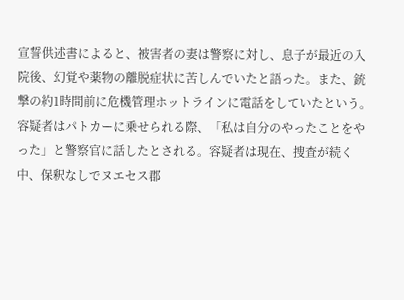宣誓供述書によると、被害者の妻は警察に対し、息子が最近の入院後、幻覚や薬物の離脱症状に苦しんでいたと語った。また、銃撃の約1時間前に危機管理ホットラインに電話をしていたという。
容疑者はパトカーに乗せられる際、「私は自分のやったことをやった」と警察官に話したとされる。容疑者は現在、捜査が続く中、保釈なしでヌエセス郡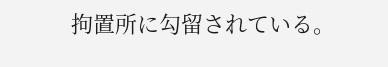拘置所に勾留されている。